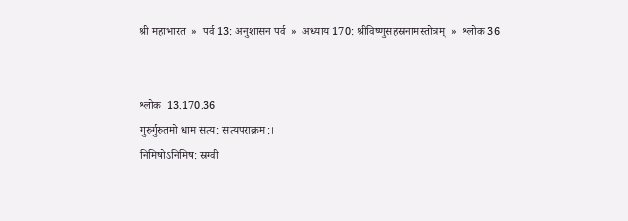श्री महाभारत  »  पर्व 13: अनुशासन पर्व  »  अध्याय 170: श्रीविष्णुसहस्रनामस्तोत्रम्  »  श्लोक 36


श्लोक  13.170.36
गुरुर्गुरुतमो धाम सत्य: सत्यपराक्रम:।
निमिषोऽनिमिष: स्रग्वी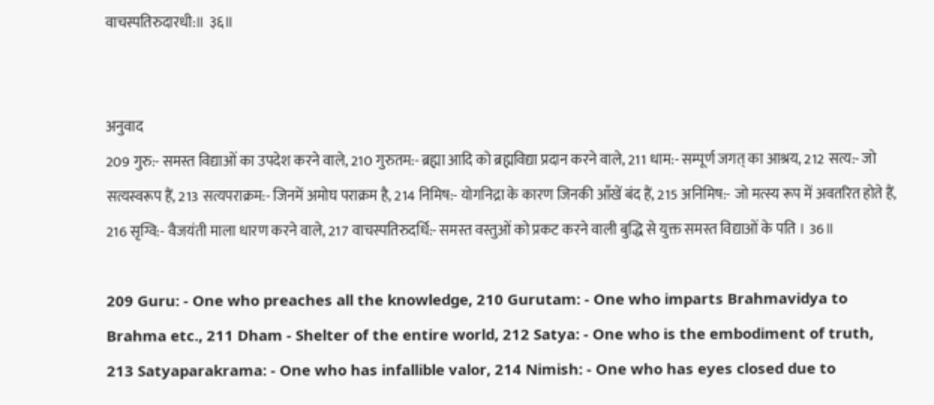वाचस्पतिरुदारधी:॥ ३६॥


अनुवाद
209 गुरु:- समस्त विद्याओं का उपदेश करने वाले, 210 गुरुतम:- ब्रह्मा आदि को ब्रह्मविद्या प्रदान करने वाले, 211 धाम:- सम्पूर्ण जगत् का आश्रय, 212 सत्य:- जो सत्यस्वरूप हैं, 213 सत्यपराक्रम:- जिनमें अमोघ पराक्रम है, 214 निमिष:- योगनिद्रा के कारण जिनकी आँखें बंद हैं, 215 अनिमिष:- जो मत्स्य रूप में अवतरित होते हैं, 216 सृग्वि:- वैजयंती माला धारण करने वाले, 217 वाचस्पतिरुदर्धि:- समस्त वस्तुओं को प्रकट करने वाली बुद्धि से युक्त समस्त विद्याओं के पति । 36॥

209 Guru: - One who preaches all the knowledge, 210 Gurutam: - One who imparts Brahmavidya to Brahma etc., 211 Dham - Shelter of the entire world, 212 Satya: - One who is the embodiment of truth, 213 Satyaparakrama: - One who has infallible valor, 214 Nimish: - One who has eyes closed due to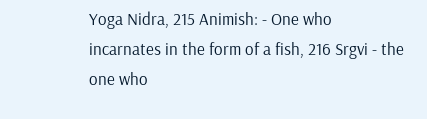Yoga Nidra, 215 Animish: - One who incarnates in the form of a fish, 216 Srgvi - the one who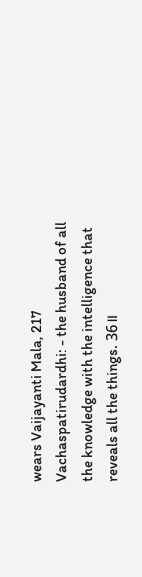wears Vaijayanti Mala, 217 Vachaspatirudardhi: - the husband of all the knowledge with the intelligence that reveals all the things. 36॥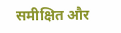समीक्षित और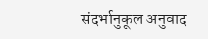संदर्भानुकूल अनुवाद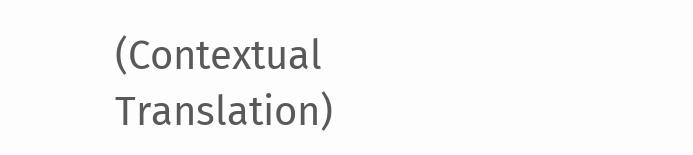(Contextual Translation)